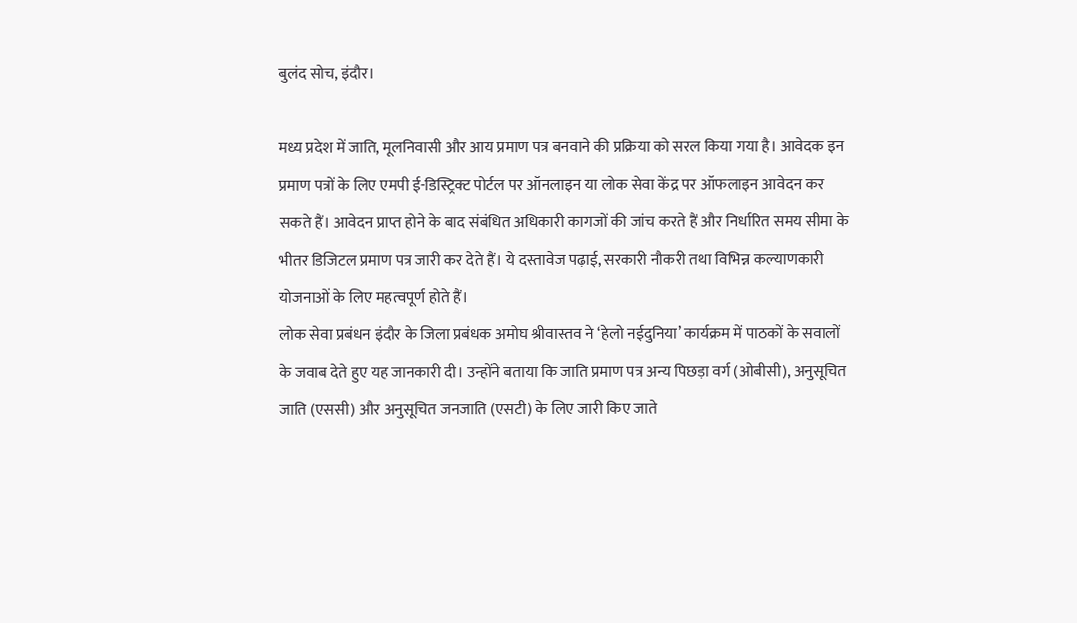बुलंद सोच, इंदौर।

मध्य प्रदेश में जाति, मूलनिवासी और आय प्रमाण पत्र बनवाने की प्रक्रिया को सरल किया गया है। आवेदक इन प्रमाण पत्रों के लिए एमपी ई-डिस्ट्रिक्ट पोर्टल पर ऑनलाइन या लोक सेवा केंद्र पर ऑफलाइन आवेदन कर सकते हैं। आवेदन प्राप्त होने के बाद संबंधित अधिकारी कागजों की जांच करते हैं और निर्धारित समय सीमा के भीतर डिजिटल प्रमाण पत्र जारी कर देते हैं। ये दस्तावेज पढ़ाई, सरकारी नौकरी तथा विभिन्न कल्याणकारी योजनाओं के लिए महत्वपूर्ण होते हैं।
लोक सेवा प्रबंधन इंदौर के जिला प्रबंधक अमोघ श्रीवास्तव ने ‘हेलो नईदुनिया’ कार्यक्रम में पाठकों के सवालों के जवाब देते हुए यह जानकारी दी। उन्होंने बताया कि जाति प्रमाण पत्र अन्य पिछड़ा वर्ग (ओबीसी), अनुसूचित जाति (एससी) और अनुसूचित जनजाति (एसटी) के लिए जारी किए जाते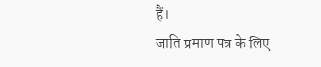हैं।
जाति प्रमाण पत्र के लिए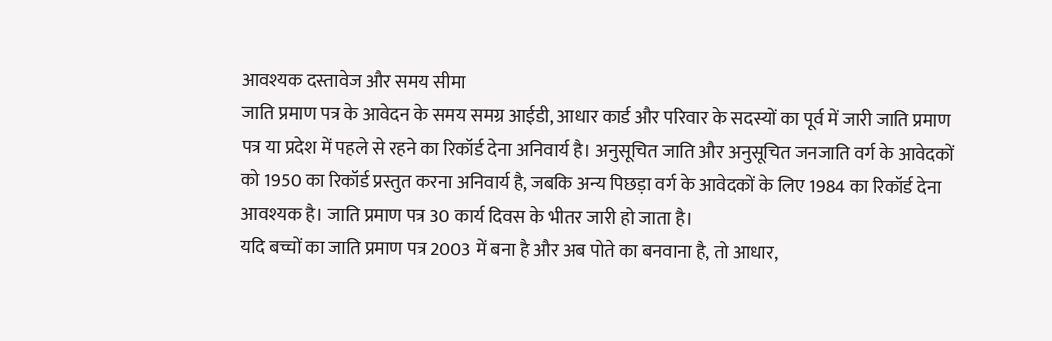आवश्यक दस्तावेज और समय सीमा
जाति प्रमाण पत्र के आवेदन के समय समग्र आईडी, आधार कार्ड और परिवार के सदस्यों का पूर्व में जारी जाति प्रमाण पत्र या प्रदेश में पहले से रहने का रिकॉर्ड देना अनिवार्य है। अनुसूचित जाति और अनुसूचित जनजाति वर्ग के आवेदकों को 1950 का रिकॉर्ड प्रस्तुत करना अनिवार्य है, जबकि अन्य पिछड़ा वर्ग के आवेदकों के लिए 1984 का रिकॉर्ड देना आवश्यक है। जाति प्रमाण पत्र 30 कार्य दिवस के भीतर जारी हो जाता है।
यदि बच्चों का जाति प्रमाण पत्र 2003 में बना है और अब पोते का बनवाना है, तो आधार,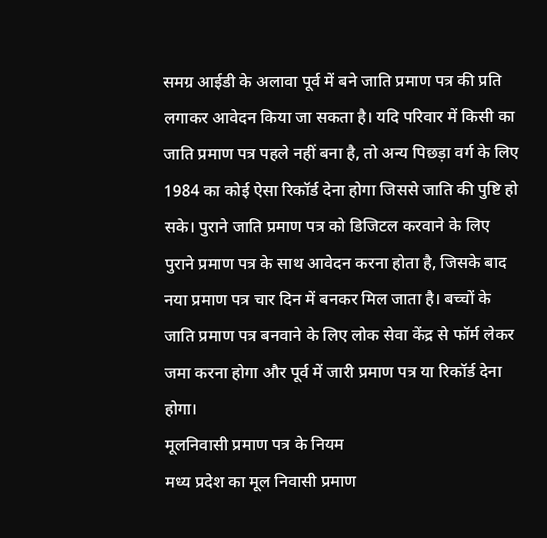समग्र आईडी के अलावा पूर्व में बने जाति प्रमाण पत्र की प्रति लगाकर आवेदन किया जा सकता है। यदि परिवार में किसी का जाति प्रमाण पत्र पहले नहीं बना है, तो अन्य पिछड़ा वर्ग के लिए 1984 का कोई ऐसा रिकॉर्ड देना होगा जिससे जाति की पुष्टि हो सके। पुराने जाति प्रमाण पत्र को डिजिटल करवाने के लिए पुराने प्रमाण पत्र के साथ आवेदन करना होता है, जिसके बाद नया प्रमाण पत्र चार दिन में बनकर मिल जाता है। बच्चों के जाति प्रमाण पत्र बनवाने के लिए लोक सेवा केंद्र से फॉर्म लेकर जमा करना होगा और पूर्व में जारी प्रमाण पत्र या रिकॉर्ड देना होगा।
मूलनिवासी प्रमाण पत्र के नियम
मध्य प्रदेश का मूल निवासी प्रमाण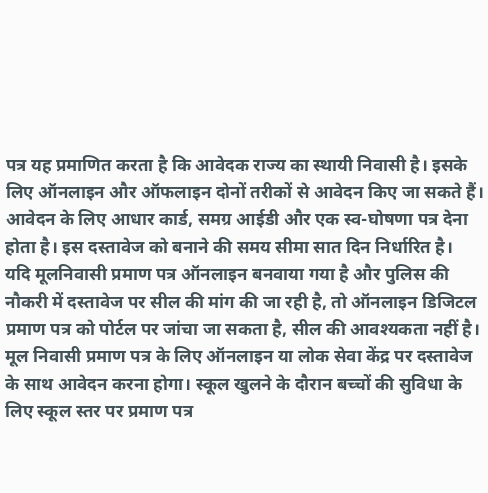पत्र यह प्रमाणित करता है कि आवेदक राज्य का स्थायी निवासी है। इसके लिए ऑनलाइन और ऑफलाइन दोनों तरीकों से आवेदन किए जा सकते हैं। आवेदन के लिए आधार कार्ड, समग्र आईडी और एक स्व-घोषणा पत्र देना होता है। इस दस्तावेज को बनाने की समय सीमा सात दिन निर्धारित है।
यदि मूलनिवासी प्रमाण पत्र ऑनलाइन बनवाया गया है और पुलिस की नौकरी में दस्तावेज पर सील की मांग की जा रही है, तो ऑनलाइन डिजिटल प्रमाण पत्र को पोर्टल पर जांचा जा सकता है, सील की आवश्यकता नहीं है। मूल निवासी प्रमाण पत्र के लिए ऑनलाइन या लोक सेवा केंद्र पर दस्तावेज के साथ आवेदन करना होगा। स्कूल खुलने के दौरान बच्चों की सुविधा के लिए स्कूल स्तर पर प्रमाण पत्र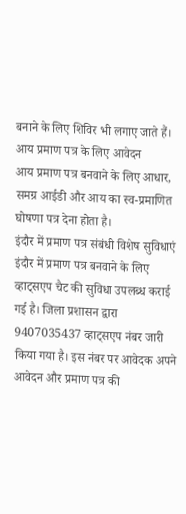बनाने के लिए शिविर भी लगाए जाते हैं।
आय प्रमाण पत्र के लिए आवेदन
आय प्रमाण पत्र बनवाने के लिए आधार, समग्र आईडी और आय का स्व-प्रमाणित घोषणा पत्र देना होता है।
इंदौर में प्रमाण पत्र संबंधी विशेष सुविधाएं
इंदौर में प्रमाण पत्र बनवाने के लिए व्हाट्सएप चैट की सुविधा उपलब्ध कराई गई है। जिला प्रशासन द्वारा 9407035437 व्हाट्सएप नंबर जारी किया गया है। इस नंबर पर आवेदक अपने आवेदन और प्रमाण पत्र की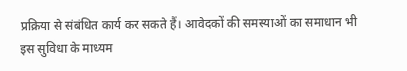प्रक्रिया से संबंधित कार्य कर सकते हैं। आवेदकों की समस्याओं का समाधान भी इस सुविधा के माध्यम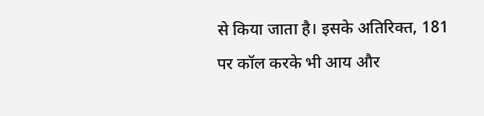से किया जाता है। इसके अतिरिक्त, 181 पर कॉल करके भी आय और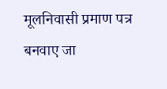मूलनिवासी प्रमाण पत्र बनवाए जा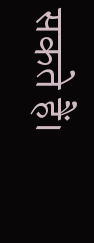सकते हैं।